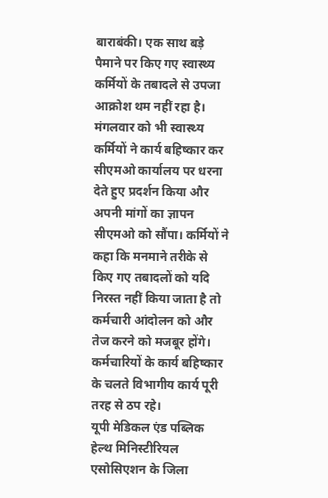बाराबंकी। एक साथ बड़े पैमाने पर किए गए स्वास्थ्य कर्मियों के तबादले से उपजा आक्रोश थम नहीं रहा है। मंगलवार को भी स्वास्थ्य कर्मियों ने कार्य बहिष्कार कर सीएमओ कार्यालय पर धरना देते हुए प्रदर्शन किया और अपनी मांगों का ज्ञापन सीएमओ को सौंपा। कर्मियों ने कहा कि मनमाने तरीके से किए गए तबादलों को यदि निरस्त नहीं किया जाता है तो कर्मचारी आंदोलन को और तेज करने को मजबूर होंगे। कर्मचारियों के कार्य बहिष्कार के चलते विभागीय कार्य पूरी तरह से ठप रहे।
यूपी मेडिकल एंड पब्लिक हेल्थ मिनिस्टीरियल एसोसिएशन के जिला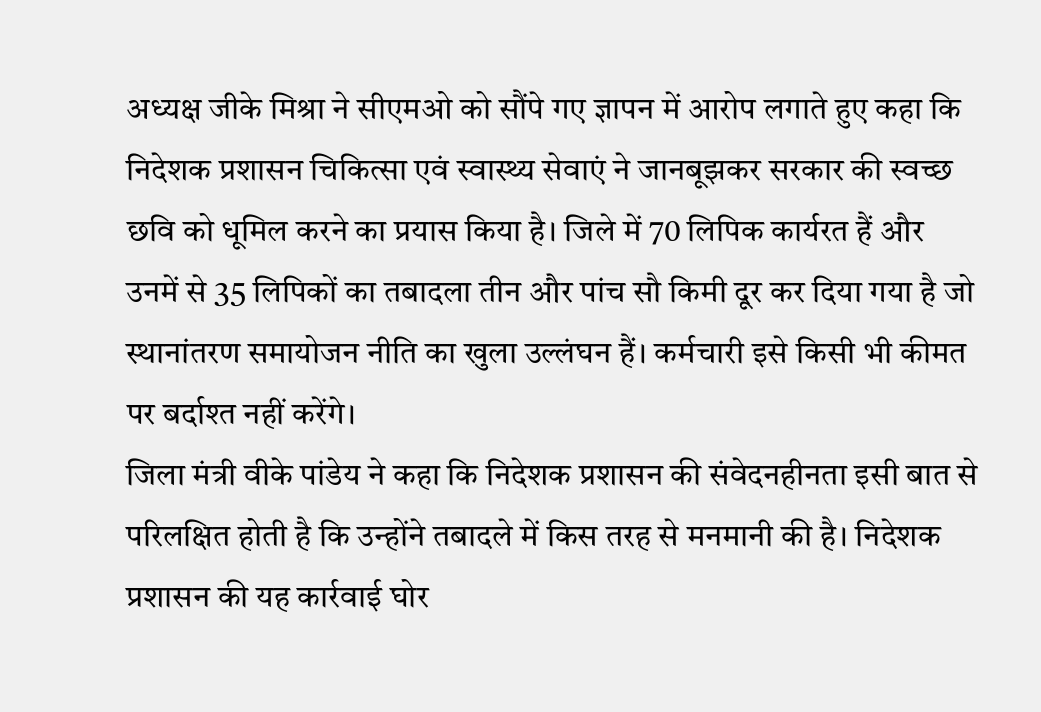अध्यक्ष जीके मिश्रा ने सीएमओ को सौंपे गए ज्ञापन में आरोप लगाते हुए कहा कि निदेशक प्रशासन चिकित्सा एवं स्वास्थ्य सेवाएं ने जानबूझकर सरकार की स्वच्छ छवि को धूमिल करने का प्रयास किया है। जिले में 70 लिपिक कार्यरत हैं और उनमें से 35 लिपिकों का तबादला तीन और पांच सौ किमी दूर कर दिया गया है जो स्थानांतरण समायोजन नीति का खुला उल्लंघन हैं। कर्मचारी इसे किसी भी कीमत पर बर्दाश्त नहीं करेंगे।
जिला मंत्री वीके पांडेय ने कहा कि निदेशक प्रशासन की संवेदनहीनता इसी बात से परिलक्षित होती है कि उन्होंने तबादले में किस तरह से मनमानी की है। निदेशक प्रशासन की यह कार्रवाई घोर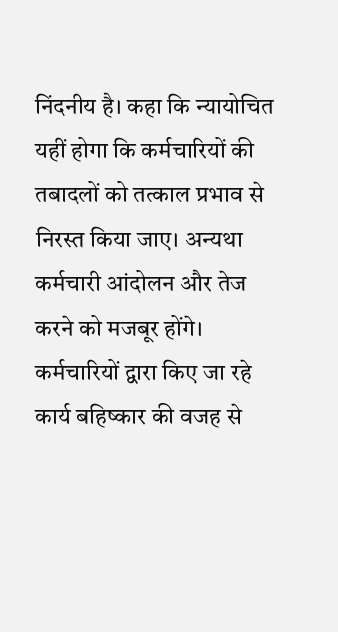निंदनीय है। कहा कि न्यायोचित यहीं होगा कि कर्मचारियों की तबादलों को तत्काल प्रभाव से निरस्त किया जाए। अन्यथा कर्मचारी आंदोलन और तेज करने को मजबूर होंगे।
कर्मचारियों द्वारा किए जा रहे कार्य बहिष्कार की वजह से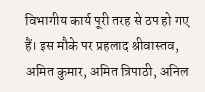विभागीय कार्य पूरी तरह से ठप हो गए हैं। इस मौके पर प्रहलाद श्रीवास्तव, अमित कुमार, अमित त्रिपाठी, अनिल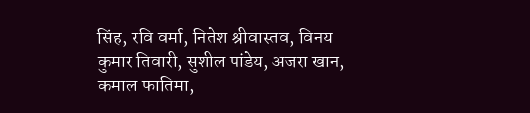सिंह, रवि वर्मा, नितेश श्रीवास्तव, विनय कुमार तिवारी, सुशील पांडेय, अजरा खान, कमाल फातिमा,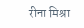रीना मिश्रा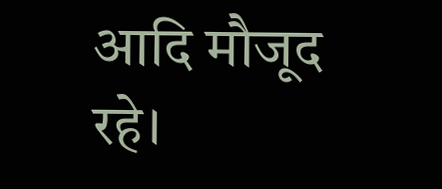आदि मौजूद रहे।